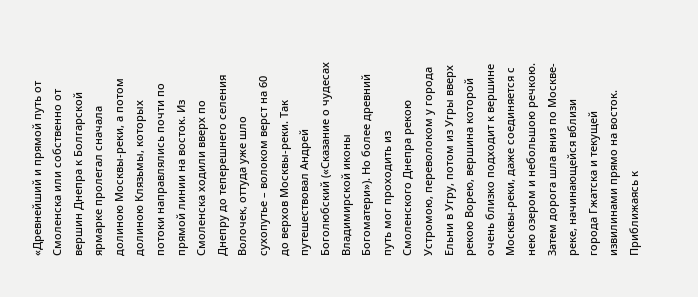«Древнейший и прямой путь от Смоленска или собственно от вершин Днепра к Болгарской ярмарке пролегал сначала долиною Москвы-реки, а потом долиною Клязьмы, которых потоки направлялись почти по прямой линии на восток. Из Смоленска ходили вверх по Днепру до теперешнего селения Волочек, оттуда уже шло сухопутье – волоком верст на 60 до верхов Москвы-реки. Так путешествовал Андрей Боголюбский («Сказание о чудесах Владимирской иконы Богоматери»). Но более древний путь мог проходить из Смоленского Днепра рекою Устромою, переволоком у города Ельни в Угру, потом из Угры вверх рекою Ворею, вершина которой очень близко подходит к вершине Москвы-реки, даже соединяется с нею озером и небольшою речкою. Затем дорога шла вниз по Москве-реке, начинающейся вблизи города Гжатска и текущей извилинами прямо на восток. Приближаясь к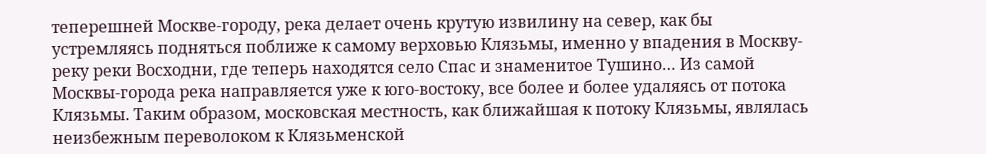теперешней Москве-городу, река делает очень крутую извилину на север, как бы устремляясь подняться поближе к самому верховью Клязьмы, именно у впадения в Москву-реку реки Восходни, где теперь находятся село Спас и знаменитое Тушино… Из самой Москвы-города река направляется уже к юго-востоку, все более и более удаляясь от потока Клязьмы. Таким образом, московская местность, как ближайшая к потоку Клязьмы, являлась неизбежным переволоком к Клязьменской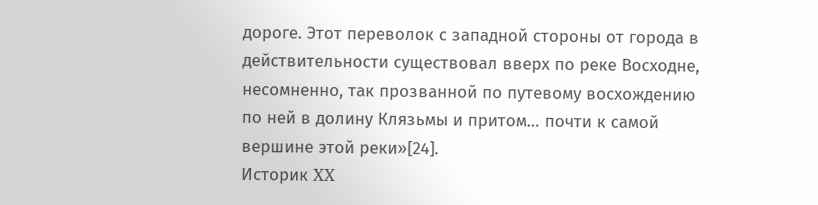дороге. Этот переволок с западной стороны от города в действительности существовал вверх по реке Восходне, несомненно, так прозванной по путевому восхождению по ней в долину Клязьмы и притом… почти к самой вершине этой реки»[24].
Историк XX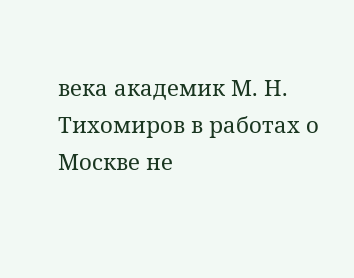века академик М. Н. Тихомиров в работах о Москве не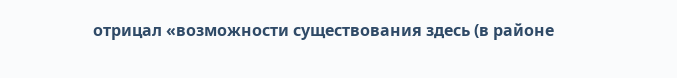отрицал «возможности существования здесь (в районе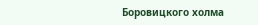Боровицкого холма